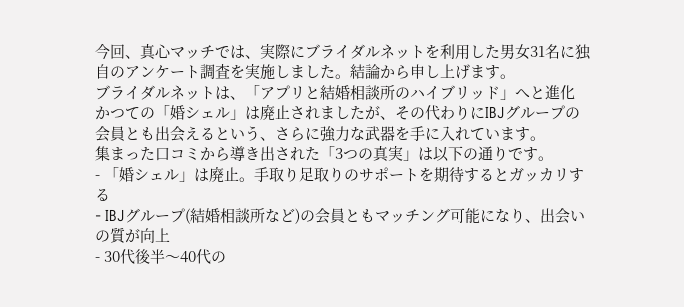今回、真心マッチでは、実際にブライダルネットを利用した男女31名に独自のアンケート調査を実施しました。結論から申し上げます。
ブライダルネットは、「アプリと結婚相談所のハイブリッド」へと進化
かつての「婚シェル」は廃止されましたが、その代わりにIBJグループの会員とも出会えるという、さらに強力な武器を手に入れています。
集まった口コミから導き出された「3つの真実」は以下の通りです。
- 「婚シェル」は廃止。手取り足取りのサポートを期待するとガッカリする
- IBJグループ(結婚相談所など)の会員ともマッチング可能になり、出会いの質が向上
- 30代後半〜40代の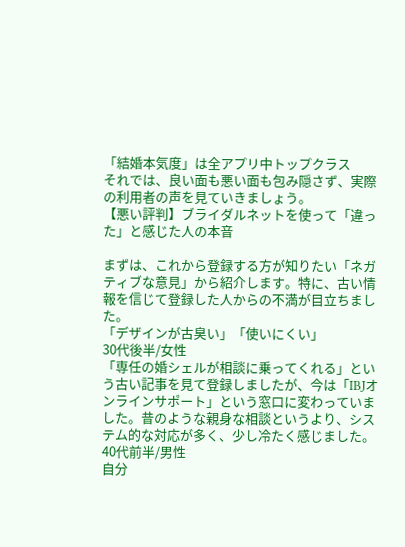「結婚本気度」は全アプリ中トップクラス
それでは、良い面も悪い面も包み隠さず、実際の利用者の声を見ていきましょう。
【悪い評判】ブライダルネットを使って「違った」と感じた人の本音

まずは、これから登録する方が知りたい「ネガティブな意見」から紹介します。特に、古い情報を信じて登録した人からの不満が目立ちました。
「デザインが古臭い」「使いにくい」
30代後半/女性
「専任の婚シェルが相談に乗ってくれる」という古い記事を見て登録しましたが、今は「IBJオンラインサポート」という窓口に変わっていました。昔のような親身な相談というより、システム的な対応が多く、少し冷たく感じました。
40代前半/男性
自分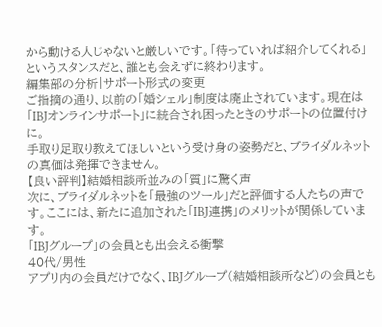から動ける人じゃないと厳しいです。「待っていれば紹介してくれる」というスタンスだと、誰とも会えずに終わります。
編集部の分析|サポート形式の変更
ご指摘の通り、以前の「婚シェル」制度は廃止されています。現在は「IBJオンラインサポート」に統合され困ったときのサポートの位置付けに。
手取り足取り教えてほしいという受け身の姿勢だと、ブライダルネットの真価は発揮できません。
【良い評判】結婚相談所並みの「質」に驚く声
次に、ブライダルネットを「最強のツール」だと評価する人たちの声です。ここには、新たに追加された「IBJ連携」のメリットが関係しています。
「IBJグループ」の会員とも出会える衝撃
40代/男性
アプリ内の会員だけでなく、IBJグループ(結婚相談所など)の会員とも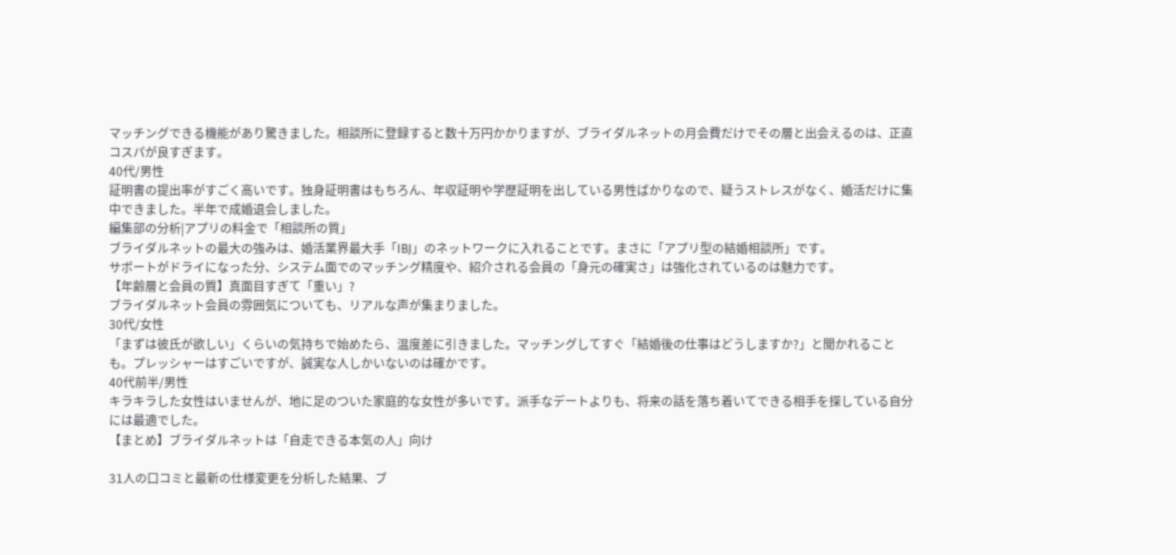マッチングできる機能があり驚きました。相談所に登録すると数十万円かかりますが、ブライダルネットの月会費だけでその層と出会えるのは、正直コスパが良すぎます。
40代/男性
証明書の提出率がすごく高いです。独身証明書はもちろん、年収証明や学歴証明を出している男性ばかりなので、疑うストレスがなく、婚活だけに集中できました。半年で成婚退会しました。
編集部の分析|アプリの料金で「相談所の質」
ブライダルネットの最大の強みは、婚活業界最大手「IBJ」のネットワークに入れることです。まさに「アプリ型の結婚相談所」です。
サポートがドライになった分、システム面でのマッチング精度や、紹介される会員の「身元の確実さ」は強化されているのは魅力です。
【年齢層と会員の質】真面目すぎて「重い」?
ブライダルネット会員の雰囲気についても、リアルな声が集まりました。
30代/女性
「まずは彼氏が欲しい」くらいの気持ちで始めたら、温度差に引きました。マッチングしてすぐ「結婚後の仕事はどうしますか?」と聞かれることも。プレッシャーはすごいですが、誠実な人しかいないのは確かです。
40代前半/男性
キラキラした女性はいませんが、地に足のついた家庭的な女性が多いです。派手なデートよりも、将来の話を落ち着いてできる相手を探している自分には最適でした。
【まとめ】ブライダルネットは「自走できる本気の人」向け

31人の口コミと最新の仕様変更を分析した結果、ブ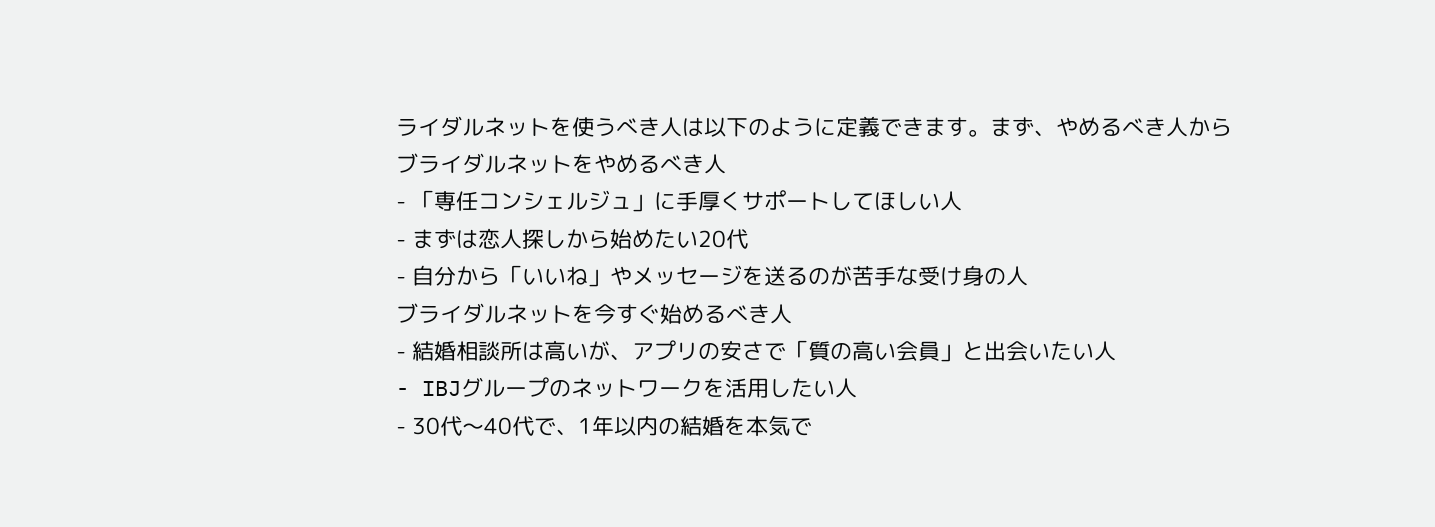ライダルネットを使うべき人は以下のように定義できます。まず、やめるべき人から
ブライダルネットをやめるべき人
- 「専任コンシェルジュ」に手厚くサポートしてほしい人
- まずは恋人探しから始めたい20代
- 自分から「いいね」やメッセージを送るのが苦手な受け身の人
ブライダルネットを今すぐ始めるべき人
- 結婚相談所は高いが、アプリの安さで「質の高い会員」と出会いたい人
- IBJグループのネットワークを活用したい人
- 30代〜40代で、1年以内の結婚を本気で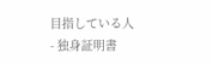目指している人
- 独身証明書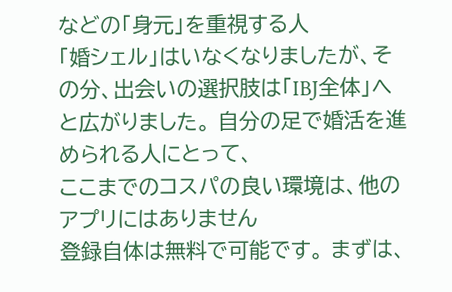などの「身元」を重視する人
「婚シェル」はいなくなりましたが、その分、出会いの選択肢は「IBJ全体」へと広がりました。 自分の足で婚活を進められる人にとって、
ここまでのコスパの良い環境は、他のアプリにはありません
登録自体は無料で可能です。 まずは、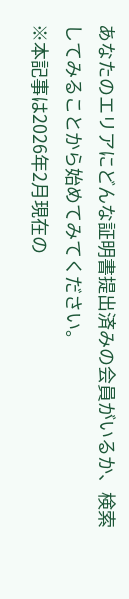あなたのエリアにどんな証明書提出済みの会員がいるか、検索してみることから始めてみてください。
※本記事は2026年2月現在の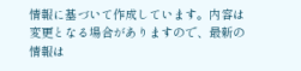情報に基づいて作成しています。内容は変更となる場合がありますので、最新の情報は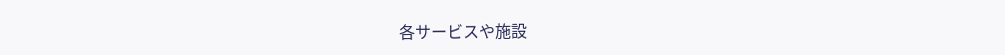各サービスや施設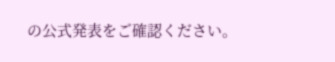の公式発表をご確認ください。